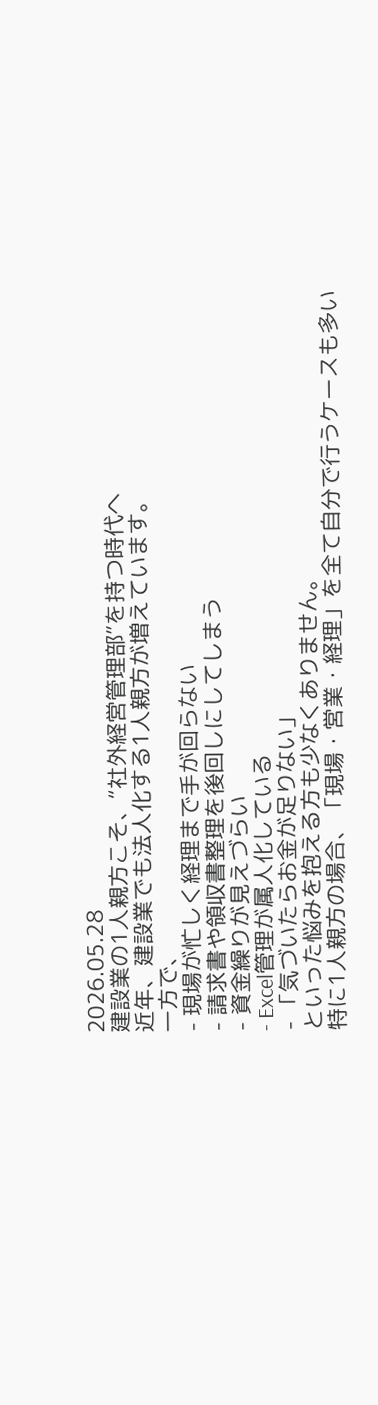2026.05.28
建設業の1人親方こそ、“社外経営管理部”を持つ時代へ
近年、建設業でも法人化する1人親方が増えています。
一方で、
- 現場が忙しく経理まで手が回らない
- 請求書や領収書整理を後回しにしてしまう
- 資金繰りが見えづらい
- Excel管理が属人化している
- 「気づいたらお金が足りない」
といった悩みを抱える方も少なくありません。
特に1人親方の場合、「現場・営業・経理」を全て自分で行うケースも多い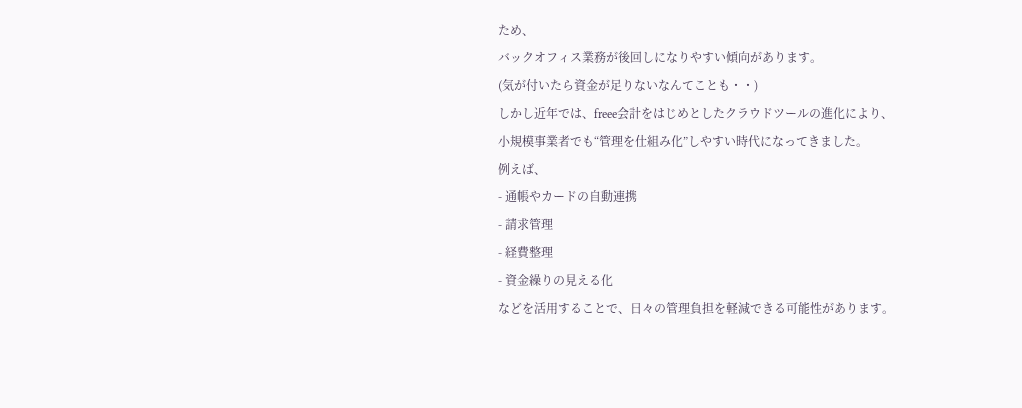ため、
バックオフィス業務が後回しになりやすい傾向があります。
(気が付いたら資金が足りないなんてことも・・)
しかし近年では、freee会計をはじめとしたクラウドツールの進化により、
小規模事業者でも“管理を仕組み化”しやすい時代になってきました。
例えば、
- 通帳やカードの自動連携
- 請求管理
- 経費整理
- 資金繰りの見える化
などを活用することで、日々の管理負担を軽減できる可能性があります。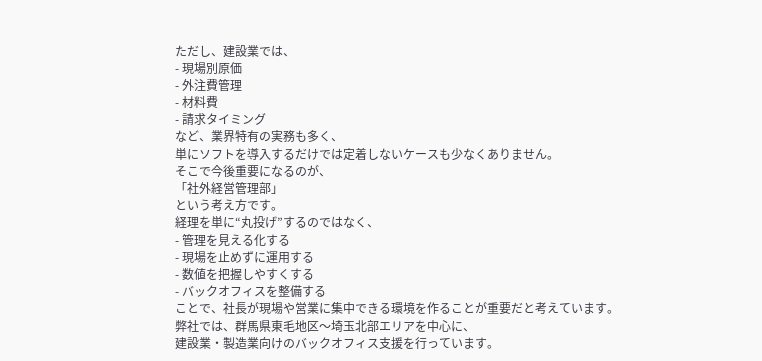ただし、建設業では、
- 現場別原価
- 外注費管理
- 材料費
- 請求タイミング
など、業界特有の実務も多く、
単にソフトを導入するだけでは定着しないケースも少なくありません。
そこで今後重要になるのが、
「社外経営管理部」
という考え方です。
経理を単に“丸投げ”するのではなく、
- 管理を見える化する
- 現場を止めずに運用する
- 数値を把握しやすくする
- バックオフィスを整備する
ことで、社長が現場や営業に集中できる環境を作ることが重要だと考えています。
弊社では、群馬県東毛地区〜埼玉北部エリアを中心に、
建設業・製造業向けのバックオフィス支援を行っています。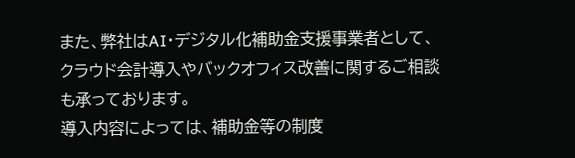また、弊社はAI・デジタル化補助金支援事業者として、
クラウド会計導入やバックオフィス改善に関するご相談も承っております。
導入内容によっては、補助金等の制度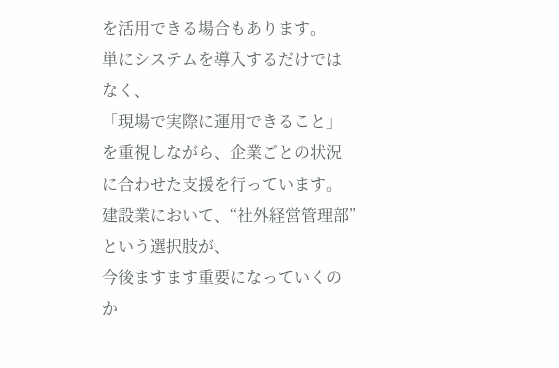を活用できる場合もあります。
単にシステムを導入するだけではなく、
「現場で実際に運用できること」
を重視しながら、企業ごとの状況に合わせた支援を行っています。
建設業において、“社外経営管理部”という選択肢が、
今後ますます重要になっていくのか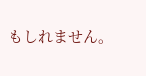もしれません。